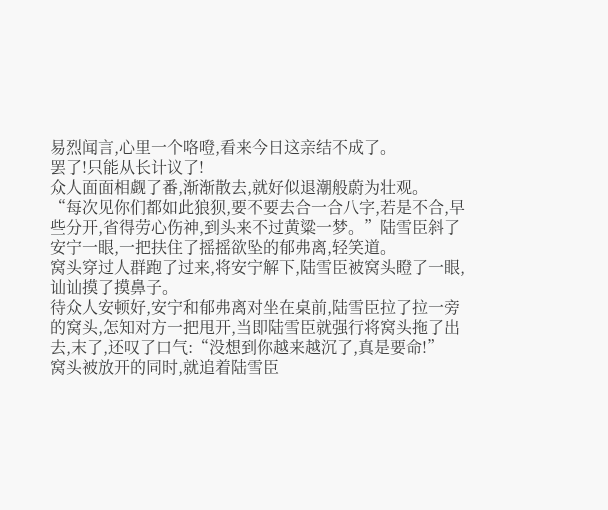易烈闻言,心里一个咯噔,看来今日这亲结不成了。
罢了!只能从长计议了!
众人面面相觑了番,渐渐散去,就好似退潮般蔚为壮观。
“每次见你们都如此狼狈,要不要去合一合八字,若是不合,早些分开,省得劳心伤神,到头来不过黄粱一梦。”陆雪臣斜了安宁一眼,一把扶住了摇摇欲坠的郁弗离,轻笑道。
窝头穿过人群跑了过来,将安宁解下,陆雪臣被窝头瞪了一眼,讪讪摸了摸鼻子。
待众人安顿好,安宁和郁弗离对坐在桌前,陆雪臣拉了拉一旁的窝头,怎知对方一把甩开,当即陆雪臣就强行将窝头拖了出去,末了,还叹了口气:“没想到你越来越沉了,真是要命!”
窝头被放开的同时,就追着陆雪臣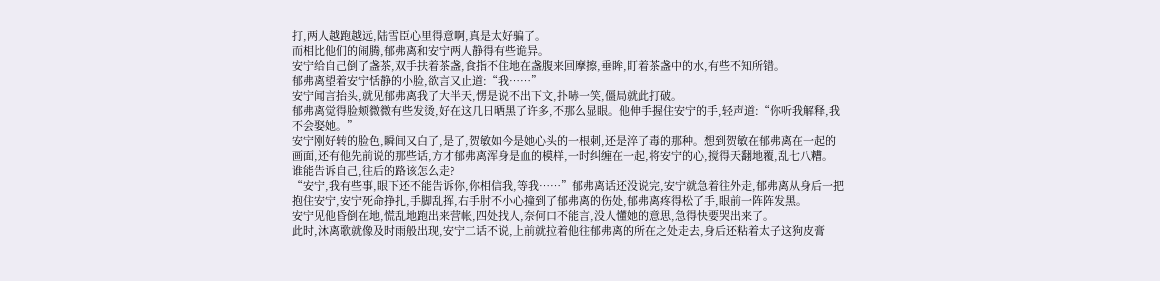打,两人越跑越远,陆雪臣心里得意啊,真是太好骗了。
而相比他们的闹腾,郁弗离和安宁两人静得有些诡异。
安宁给自己倒了盏茶,双手扶着茶盏,食指不住地在盏腹来回摩擦,垂眸,盯着茶盏中的水,有些不知所错。
郁弗离望着安宁恬静的小脸,欲言又止道:“我……”
安宁闻言抬头,就见郁弗离我了大半天,愣是说不出下文,扑哧一笑,僵局就此打破。
郁弗离觉得脸颊微微有些发烫,好在这几日晒黑了许多,不那么显眼。他伸手握住安宁的手,轻声道:“你听我解释,我不会娶她。”
安宁刚好转的脸色,瞬间又白了,是了,贺敏如今是她心头的一根刺,还是淬了毒的那种。想到贺敏在郁弗离在一起的画面,还有他先前说的那些话,方才郁弗离浑身是血的模样,一时纠缠在一起,将安宁的心,搅得天翻地覆,乱七八糟。
谁能告诉自己,往后的路该怎么走?
“安宁,我有些事,眼下还不能告诉你,你相信我,等我……”郁弗离话还没说完,安宁就急着往外走,郁弗离从身后一把抱住安宁,安宁死命挣扎,手脚乱挥,右手肘不小心撞到了郁弗离的伤处,郁弗离疼得松了手,眼前一阵阵发黑。
安宁见他昏倒在地,慌乱地跑出来营帐,四处找人,奈何口不能言,没人懂她的意思,急得快要哭出来了。
此时,沐离歌就像及时雨般出现,安宁二话不说,上前就拉着他往郁弗离的所在之处走去,身后还粘着太子这狗皮膏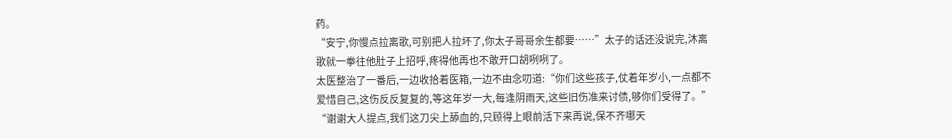药。
“安宁,你慢点拉离歌,可别把人拉坏了,你太子哥哥余生都要……”太子的话还没说完,沐离歌就一拳往他肚子上招呼,疼得他再也不敢开口胡咧咧了。
太医整治了一番后,一边收拾着医箱,一边不由念叨道:“你们这些孩子,仗着年岁小,一点都不爱惜自己,这伤反反复复的,等这年岁一大,每逢阴雨天,这些旧伤准来讨债,够你们受得了。”
“谢谢大人提点,我们这刀尖上舔血的,只顾得上眼前活下来再说,保不齐哪天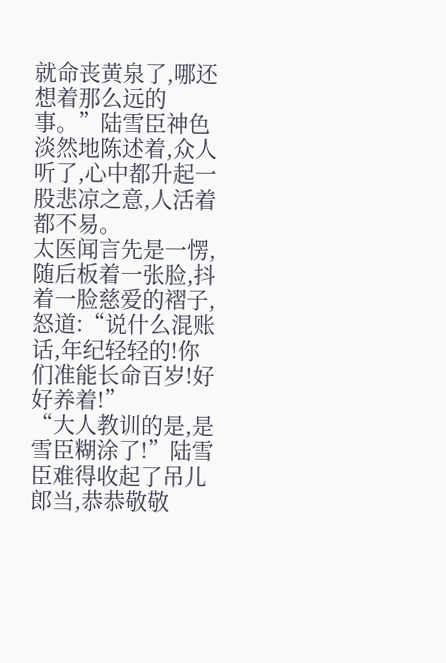就命丧黄泉了,哪还想着那么远的事。”陆雪臣神色淡然地陈述着,众人听了,心中都升起一股悲凉之意,人活着都不易。
太医闻言先是一愣,随后板着一张脸,抖着一脸慈爱的褶子,怒道:“说什么混账话,年纪轻轻的!你们准能长命百岁!好好养着!”
“大人教训的是,是雪臣糊涂了!”陆雪臣难得收起了吊儿郎当,恭恭敬敬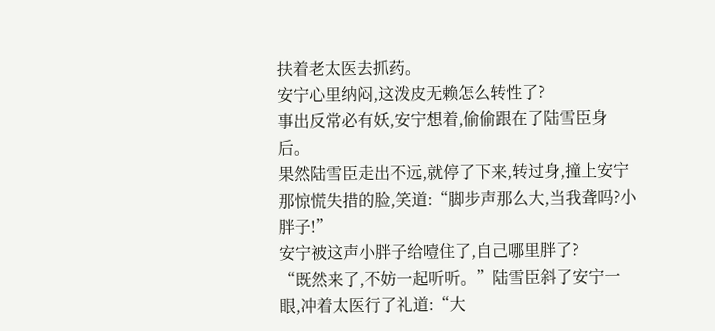扶着老太医去抓药。
安宁心里纳闷,这泼皮无赖怎么转性了?
事出反常必有妖,安宁想着,偷偷跟在了陆雪臣身后。
果然陆雪臣走出不远,就停了下来,转过身,撞上安宁那惊慌失措的脸,笑道:“脚步声那么大,当我聋吗?小胖子!”
安宁被这声小胖子给噎住了,自己哪里胖了?
“既然来了,不妨一起听听。”陆雪臣斜了安宁一眼,冲着太医行了礼道:“大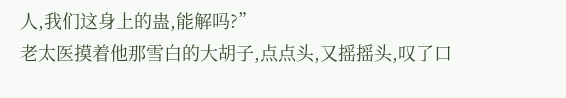人,我们这身上的蛊,能解吗?”
老太医摸着他那雪白的大胡子,点点头,又摇摇头,叹了口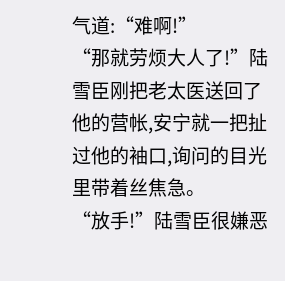气道:“难啊!”
“那就劳烦大人了!”陆雪臣刚把老太医送回了他的营帐,安宁就一把扯过他的袖口,询问的目光里带着丝焦急。
“放手!”陆雪臣很嫌恶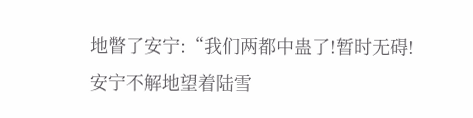地瞥了安宁:“我们两都中蛊了!暂时无碍!
安宁不解地望着陆雪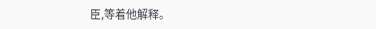臣,等着他解释。